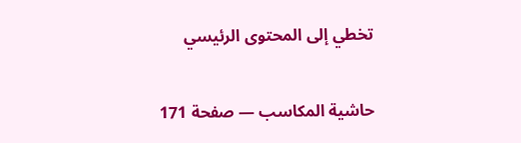تخطي إلى المحتوى الرئيسي

حاشية المكاسب — صفحة 171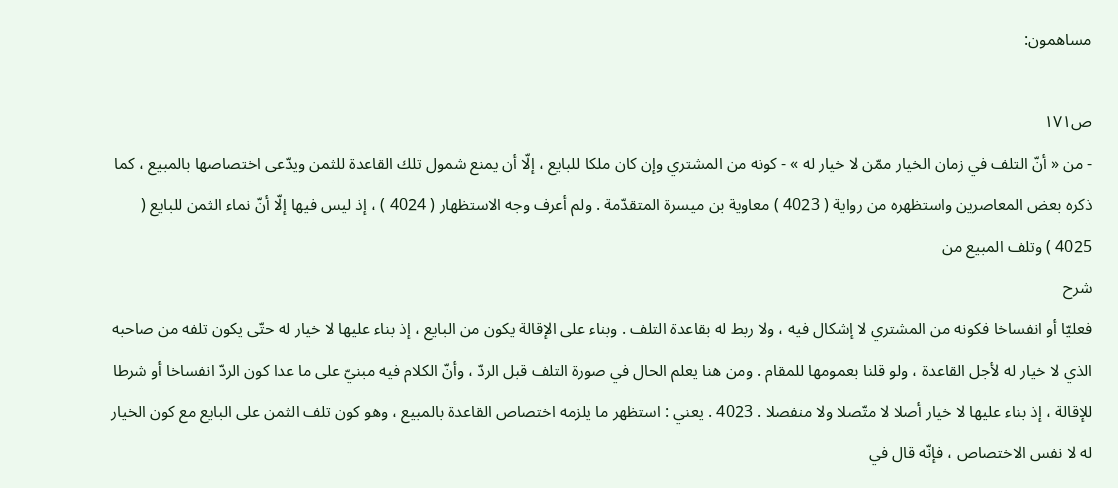مساهمون:

ص١٧١
- من « أنّ التلف في زمان الخيار ممّن لا خيار له » - كونه من المشتري وإن كان ملكا للبايع ، إلّا أن يمنع شمول تلك القاعدة للثمن ويدّعى اختصاصها بالمبيع ، كما ذكره بعض المعاصرين واستظهره من رواية ( 4023 ) معاوية بن ميسرة المتقدّمة . ولم أعرف وجه الاستظهار ( 4024 ) ، إذ ليس فيها إلّا أنّ نماء الثمن للبايع ( 4025 ) وتلف المبيع من
شرح
فعليّا أو انفساخا فكونه من المشتري لا إشكال فيه ، ولا ربط له بقاعدة التلف . وبناء على الإقالة يكون من البايع ، إذ بناء عليها لا خيار له حتّى يكون تلفه من صاحبه الذي لا خيار له لأجل القاعدة ، ولو قلنا بعمومها للمقام . ومن هنا يعلم الحال في صورة التلف قبل الردّ ، وأنّ الكلام فيه مبنيّ على ما عدا كون الردّ انفساخا أو شرطا للإقالة ، إذ بناء عليها لا خيار أصلا لا متّصلا ولا منفصلا . 4023 . يعني : استظهر ما يلزمه اختصاص القاعدة بالمبيع ، وهو كون تلف الثمن على البايع مع كون الخيار له لا نفس الاختصاص ، فإنّه قال في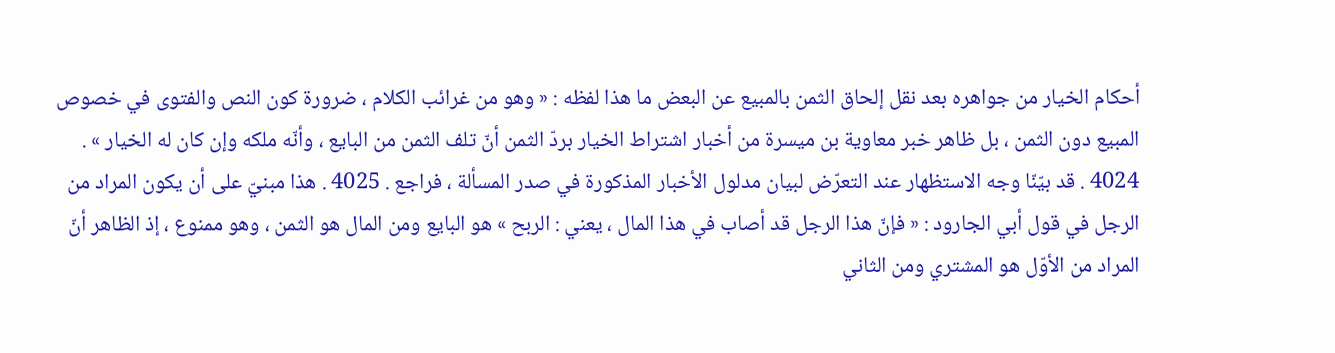أحكام الخيار من جواهره بعد نقل إلحاق الثمن بالمبيع عن البعض ما هذا لفظه : « وهو من غرائب الكلام ، ضرورة كون النص والفتوى في خصوص المبيع دون الثمن ، بل ظاهر خبر معاوية بن ميسرة من أخبار اشتراط الخيار بردّ الثمن أنّ تلف الثمن من البايع ، وأنّه ملكه وإن كان له الخيار » . 4024 . قد بيّنّا وجه الاستظهار عند التعرّض لبيان مدلول الأخبار المذكورة في صدر المسألة ، فراجع . 4025 . هذا مبنيّ على أن يكون المراد من الرجل في قول أبي الجارود : « فإنّ هذا الرجل قد أصاب في هذا المال ، يعني : الربح » هو البايع ومن المال هو الثمن ، وهو ممنوع ، إذ الظاهر أنّ المراد من الأوّل هو المشتري ومن الثاني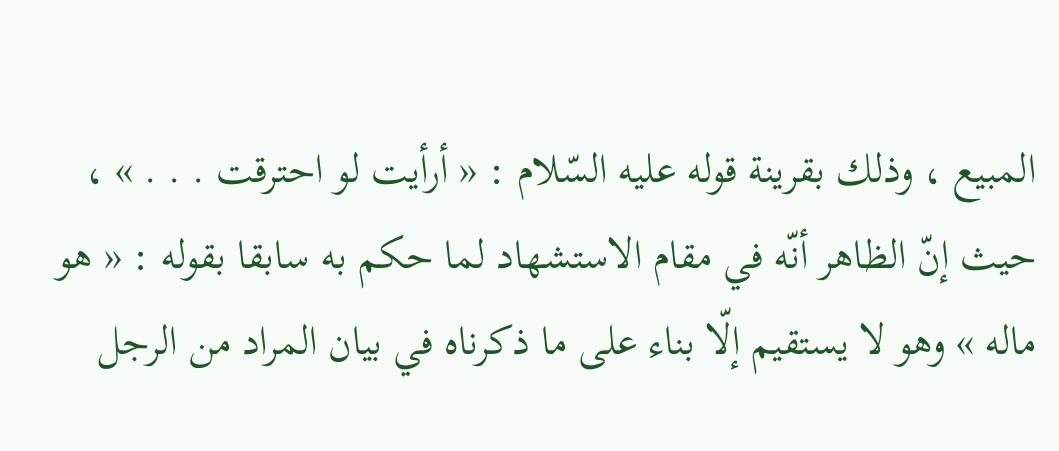المبيع ، وذلك بقرينة قوله عليه السّلام : « أرأيت لو احترقت . . . » ، حيث إنّ الظاهر أنّه في مقام الاستشهاد لما حكم به سابقا بقوله : « هو ماله » وهو لا يستقيم إلّا بناء على ما ذكرناه في بيان المراد من الرجل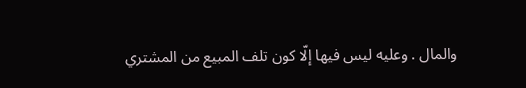والمال . وعليه ليس فيها إلّا كون تلف المبيع من المشتري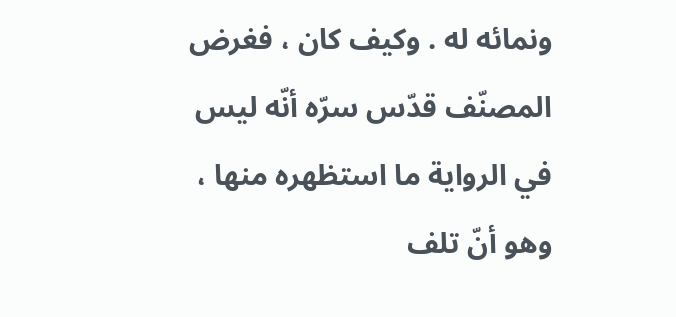ونمائه له . وكيف كان ، فغرض المصنّف قدّس سرّه أنّه ليس في الرواية ما استظهره منها ، وهو أنّ تلف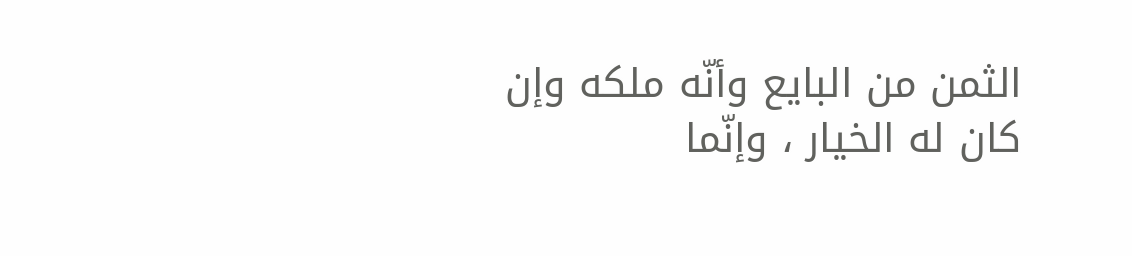الثمن من البايع وأنّه ملكه وإن كان له الخيار ، وإنّما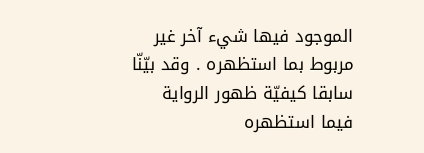الموجود فيها شيء آخر غير مربوط بما استظهره . وقد بيّنّا سابقا كيفيّة ظهور الرواية فيما استظهره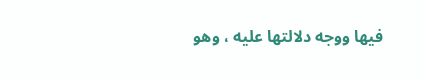فيها ووجه دلالتها عليه ، وهو